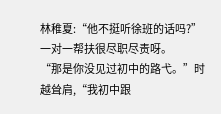林稚夏:“他不挺听徐班的话吗?”
一对一帮扶很尽职尽责呀。
“那是你没见过初中的路弋。”时越耸肩,“我初中跟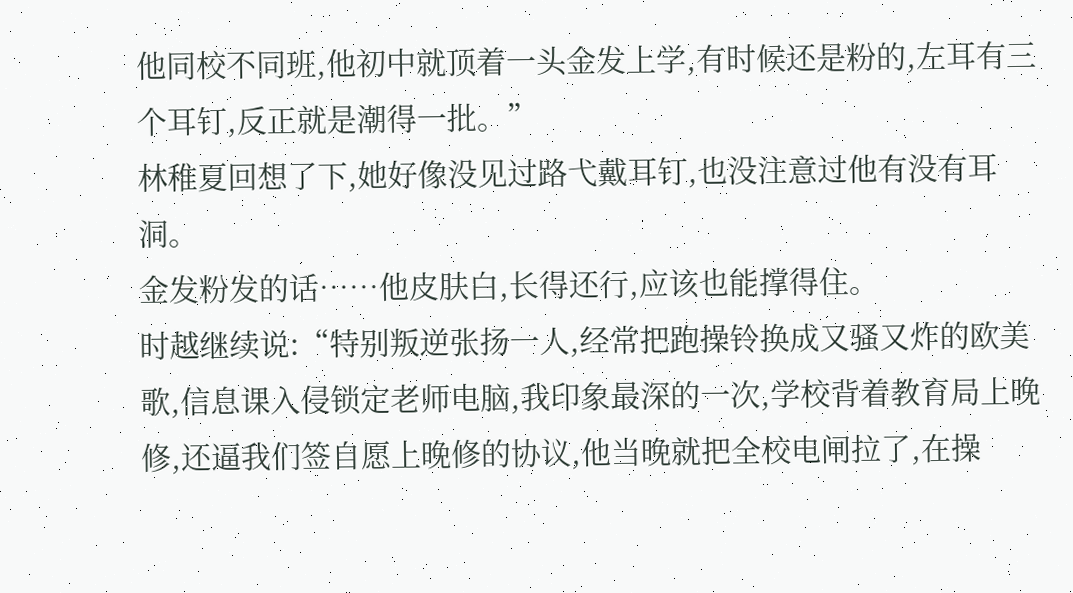他同校不同班,他初中就顶着一头金发上学,有时候还是粉的,左耳有三个耳钉,反正就是潮得一批。”
林稚夏回想了下,她好像没见过路弋戴耳钉,也没注意过他有没有耳洞。
金发粉发的话……他皮肤白,长得还行,应该也能撑得住。
时越继续说:“特别叛逆张扬一人,经常把跑操铃换成又骚又炸的欧美歌,信息课入侵锁定老师电脑,我印象最深的一次,学校背着教育局上晚修,还逼我们签自愿上晚修的协议,他当晚就把全校电闸拉了,在操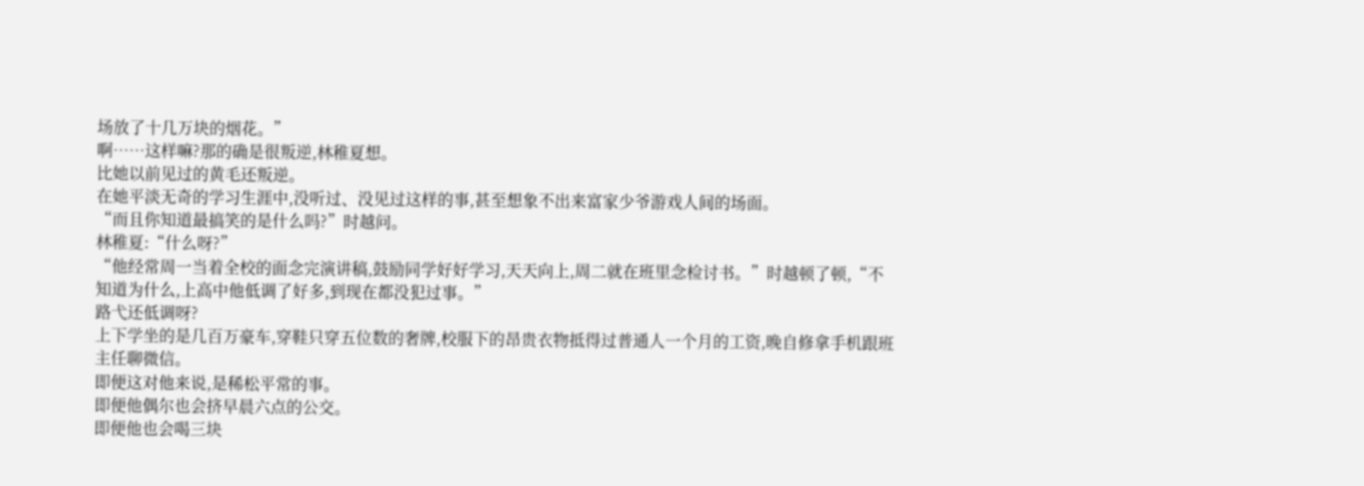场放了十几万块的烟花。”
啊……这样嘛?那的确是很叛逆,林稚夏想。
比她以前见过的黄毛还叛逆。
在她平淡无奇的学习生涯中,没听过、没见过这样的事,甚至想象不出来富家少爷游戏人间的场面。
“而且你知道最搞笑的是什么吗?”时越问。
林稚夏:“什么呀?”
“他经常周一当着全校的面念完演讲稿,鼓励同学好好学习,天天向上,周二就在班里念检讨书。”时越顿了顿,“不知道为什么,上高中他低调了好多,到现在都没犯过事。”
路弋还低调呀?
上下学坐的是几百万豪车,穿鞋只穿五位数的奢牌,校服下的昂贵衣物抵得过普通人一个月的工资,晚自修拿手机跟班主任聊微信。
即便这对他来说,是稀松平常的事。
即便他偶尔也会挤早晨六点的公交。
即便他也会喝三块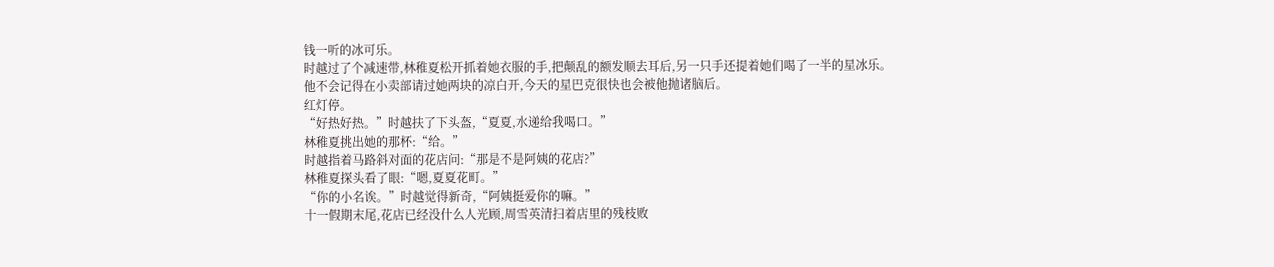钱一听的冰可乐。
时越过了个减速带,林稚夏松开抓着她衣服的手,把颠乱的额发顺去耳后,另一只手还提着她们喝了一半的星冰乐。
他不会记得在小卖部请过她两块的凉白开,今天的星巴克很快也会被他抛诸脑后。
红灯停。
“好热好热。”时越扶了下头盔,“夏夏,水递给我喝口。”
林稚夏挑出她的那杯:“给。”
时越指着马路斜对面的花店问:“那是不是阿姨的花店?”
林稚夏探头看了眼:“嗯,夏夏花町。”
“你的小名诶。”时越觉得新奇,“阿姨挺爱你的嘛。”
十一假期末尾,花店已经没什么人光顾,周雪英清扫着店里的残枝败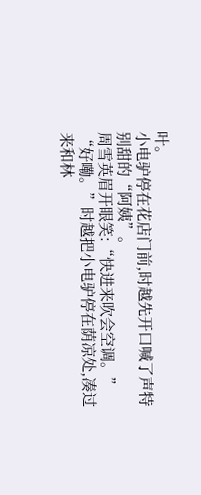叶。
小电驴停在花店门前,时越先开口喊了声特别甜的“阿姨”。
周雪英眉开眼笑:“快进来吹会空调。”
“好嘞。”时越把小电驴停在荫凉处,凑过来和林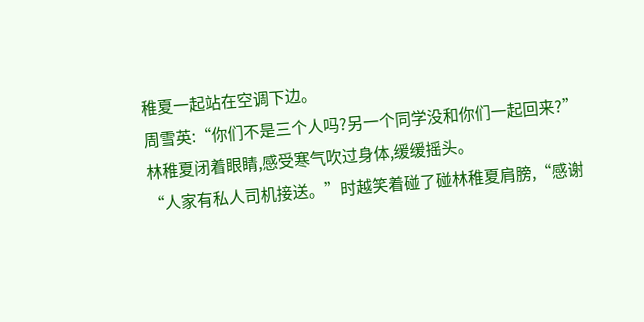稚夏一起站在空调下边。
周雪英:“你们不是三个人吗?另一个同学没和你们一起回来?”
林稚夏闭着眼睛,感受寒气吹过身体,缓缓摇头。
“人家有私人司机接送。”时越笑着碰了碰林稚夏肩膀,“感谢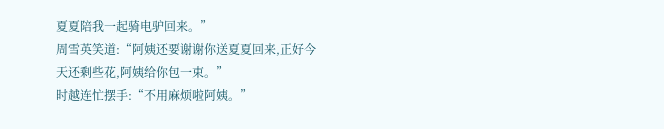夏夏陪我一起骑电驴回来。”
周雪英笑道:“阿姨还要谢谢你送夏夏回来,正好今天还剩些花,阿姨给你包一束。”
时越连忙摆手:“不用麻烦啦阿姨。”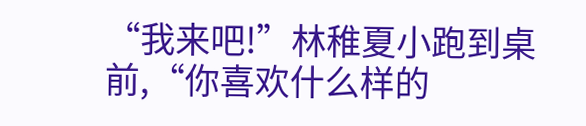“我来吧!”林稚夏小跑到桌前,“你喜欢什么样的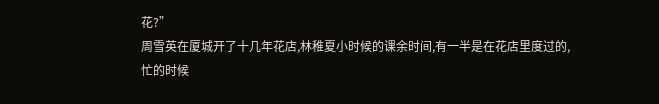花?”
周雪英在厦城开了十几年花店,林稚夏小时候的课余时间,有一半是在花店里度过的,忙的时候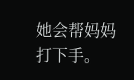她会帮妈妈打下手。